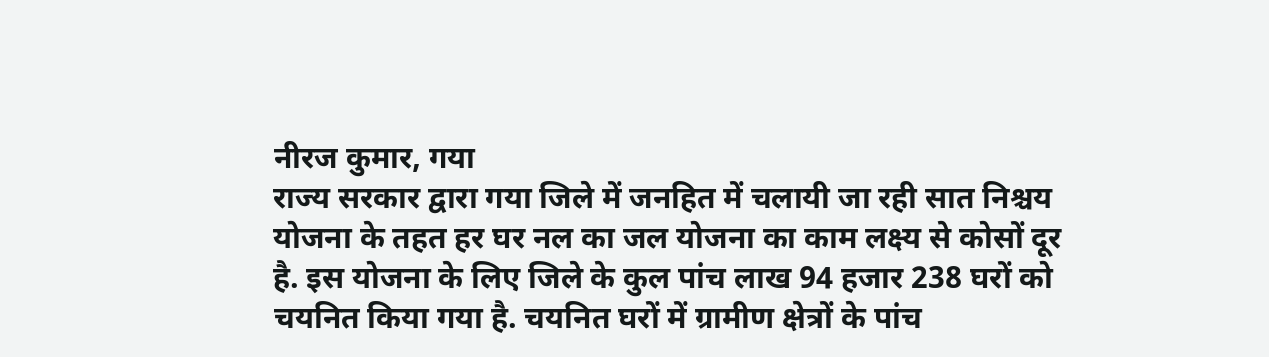नीरज कुमार, गया
राज्य सरकार द्वारा गया जिले में जनहित में चलायी जा रही सात निश्चय योजना के तहत हर घर नल का जल योजना का काम लक्ष्य से कोसों दूर है. इस योजना के लिए जिले के कुल पांच लाख 94 हजार 238 घरों को चयनित किया गया है. चयनित घरों में ग्रामीण क्षेत्रों के पांच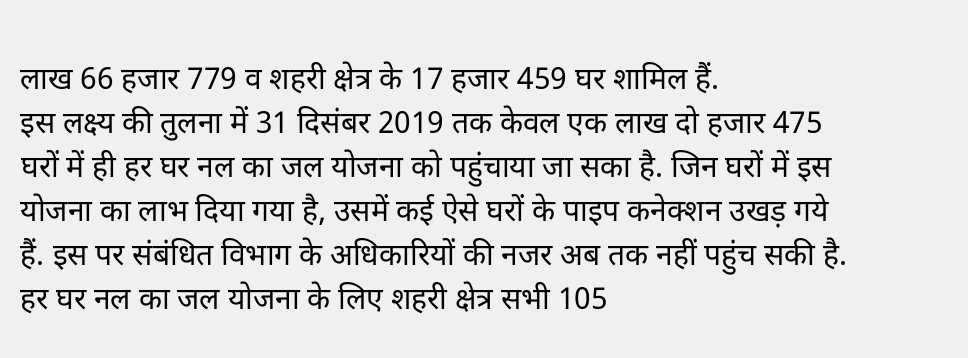लाख 66 हजार 779 व शहरी क्षेत्र के 17 हजार 459 घर शामिल हैं.
इस लक्ष्य की तुलना में 31 दिसंबर 2019 तक केवल एक लाख दो हजार 475 घरों में ही हर घर नल का जल योजना को पहुंचाया जा सका है. जिन घरों में इस योजना का लाभ दिया गया है, उसमें कई ऐसे घरों के पाइप कनेक्शन उखड़ गये हैं. इस पर संबंधित विभाग के अधिकारियों की नजर अब तक नहीं पहुंच सकी है. हर घर नल का जल योजना के लिए शहरी क्षेत्र सभी 105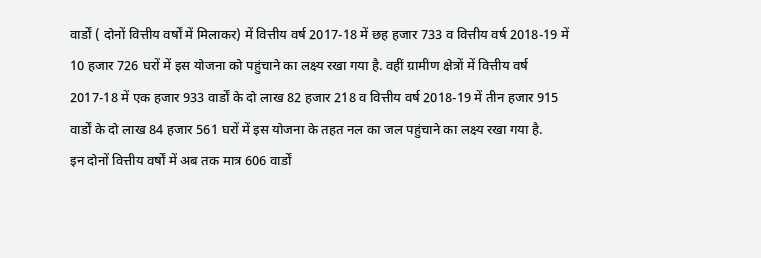वार्डों ( दोनों वित्तीय वर्षों में मिलाकर) में वित्तीय वर्ष 2017-18 में छह हजार 733 व वित्तीय वर्ष 2018-19 में 10 हजार 726 घरों में इस योजना को पहुंचाने का लक्ष्य रखा गया है. वहीं ग्रामीण क्षेत्रों में वित्तीय वर्ष 2017-18 में एक हजार 933 वार्डों के दो लाख 82 हजार 218 व वित्तीय वर्ष 2018-19 में तीन हजार 915 वार्डों के दो लाख 84 हजार 561 घरों में इस योजना के तहत नल का जल पहुंचाने का लक्ष्य रखा गया है.
इन दोनों वित्तीय वर्षों में अब तक मात्र 606 वार्डों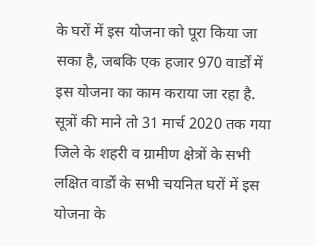के घरों में इस योजना को पूरा किया जा सका है, जबकि एक हजार 970 वार्डों में इस योजना का काम कराया जा रहा है. सूत्रों की माने तो 31 मार्च 2020 तक गया जिले के शहरी व ग्रामीण क्षेत्रों के सभी लक्षित वार्डों के सभी चयनित घरों में इस योजना के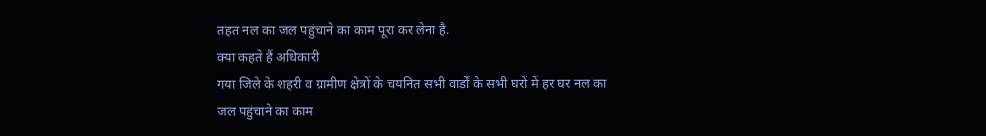तहत नल का जल पहुंचाने का काम पूरा कर लेना है.
क्या कहते हैं अधिकारी
गया जिले के शहरी व ग्रामीण क्षेत्रों के चयनित सभी वार्डों के सभी घरों में हर घर नल का जल पहुंचाने का काम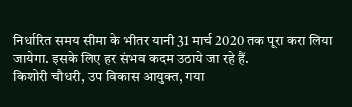निर्धारित समय सीमा के भीतर यानी 31 मार्च 2020 तक पूरा करा लिया जायेगा. इसके लिए हर संभव कदम उठाये जा रहे हैं.
किशोरी चौधरी, उप विकास आयुक्त, गया